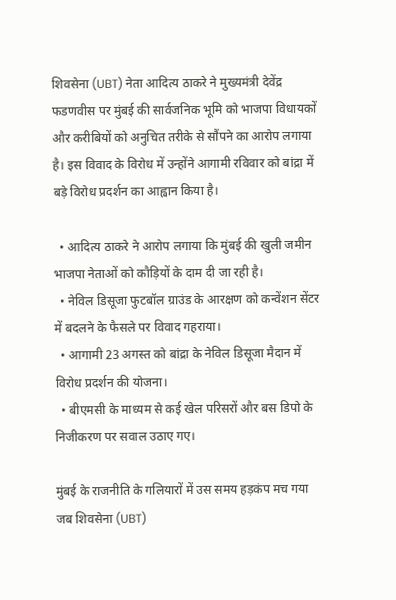शिवसेना (UBT) नेता आदित्य ठाकरे ने मुख्यमंत्री देवेंद्र फडणवीस पर मुंबई की सार्वजनिक भूमि को भाजपा विधायकों और करीबियों को अनुचित तरीके से सौंपने का आरोप लगाया है। इस विवाद के विरोध में उन्होंने आगामी रविवार को बांद्रा में बड़े विरोध प्रदर्शन का आह्वान किया है।

  • आदित्य ठाकरे ने आरोप लगाया कि मुंबई की खुली जमीन भाजपा नेताओं को कौड़ियों के दाम दी जा रही है।
  • नेविल डिसूजा फुटबॉल ग्राउंड के आरक्षण को कन्वेंशन सेंटर में बदलने के फैसले पर विवाद गहराया।
  • आगामी 23 अगस्त को बांद्रा के नेविल डिसूजा मैदान में विरोध प्रदर्शन की योजना।
  • बीएमसी के माध्यम से कई खेल परिसरों और बस डिपो के निजीकरण पर सवाल उठाए गए।

मुंबई के राजनीति के गलियारों में उस समय हड़कंप मच गया जब शिवसेना (UBT)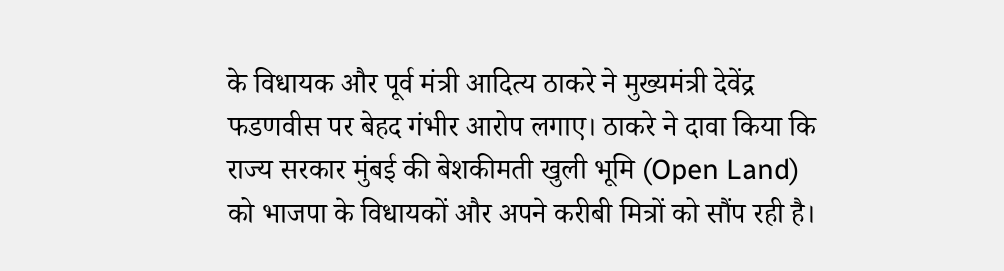के विधायक और पूर्व मंत्री आदित्य ठाकरे ने मुख्यमंत्री देवेंद्र फडणवीस पर बेहद गंभीर आरोप लगाए। ठाकरे ने दावा किया कि राज्य सरकार मुंबई की बेशकीमती खुली भूमि (Open Land) को भाजपा के विधायकों और अपने करीबी मित्रों को सौंप रही है।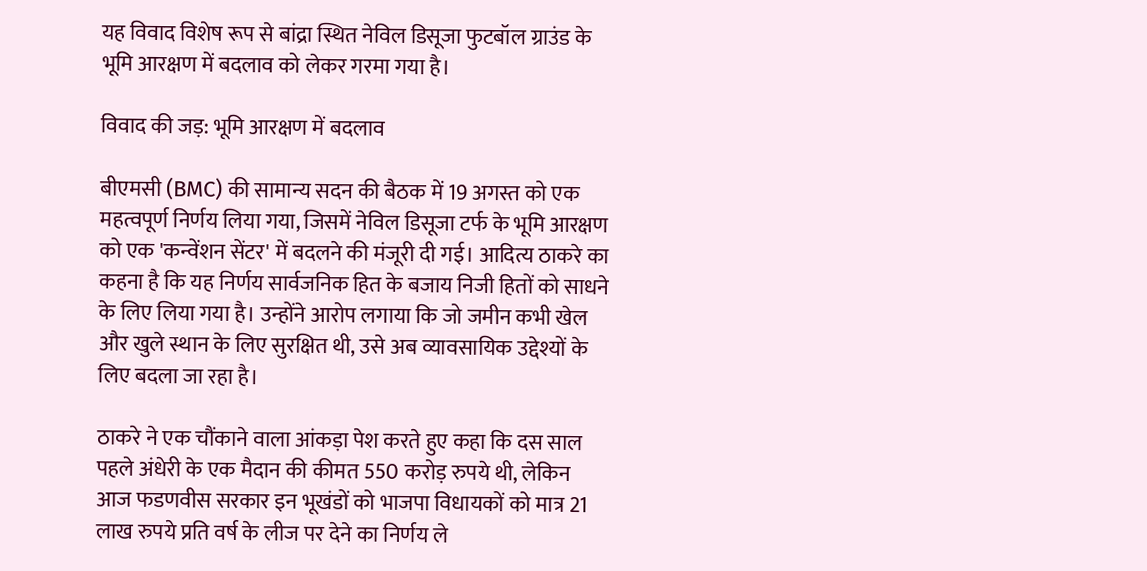यह विवाद विशेष रूप से बांद्रा स्थित नेविल डिसूजा फुटबॉल ग्राउंड के भूमि आरक्षण में बदलाव को लेकर गरमा गया है।

विवाद की जड़: भूमि आरक्षण में बदलाव

बीएमसी (BMC) की सामान्य सदन की बैठक में 19 अगस्त को एक महत्वपूर्ण निर्णय लिया गया, जिसमें नेविल डिसूजा टर्फ के भूमि आरक्षण को एक 'कन्वेंशन सेंटर' में बदलने की मंजूरी दी गई। आदित्य ठाकरे का कहना है कि यह निर्णय सार्वजनिक हित के बजाय निजी हितों को साधने के लिए लिया गया है। उन्होंने आरोप लगाया कि जो जमीन कभी खेल और खुले स्थान के लिए सुरक्षित थी, उसे अब व्यावसायिक उद्देश्यों के लिए बदला जा रहा है।

ठाकरे ने एक चौंकाने वाला आंकड़ा पेश करते हुए कहा कि दस साल पहले अंधेरी के एक मैदान की कीमत 550 करोड़ रुपये थी, लेकिन आज फडणवीस सरकार इन भूखंडों को भाजपा विधायकों को मात्र 21 लाख रुपये प्रति वर्ष के लीज पर देने का निर्णय ले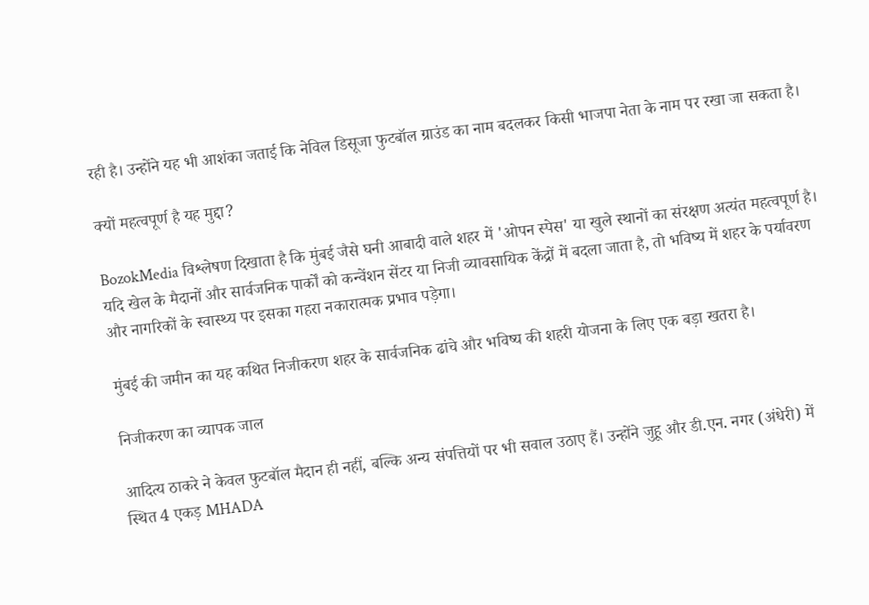रही है। उन्होंने यह भी आशंका जताई कि नेविल डिसूजा फुटबॉल ग्राउंड का नाम बदलकर किसी भाजपा नेता के नाम पर रखा जा सकता है।

क्यों महत्वपूर्ण है यह मुद्दा?

BozokMedia विश्लेषण दिखाता है कि मुंबई जैसे घनी आबादी वाले शहर में 'ओपन स्पेस' या खुले स्थानों का संरक्षण अत्यंत महत्वपूर्ण है। यदि खेल के मैदानों और सार्वजनिक पार्कों को कन्वेंशन सेंटर या निजी व्यावसायिक केंद्रों में बदला जाता है, तो भविष्य में शहर के पर्यावरण और नागरिकों के स्वास्थ्य पर इसका गहरा नकारात्मक प्रभाव पड़ेगा।

मुंबई की जमीन का यह कथित निजीकरण शहर के सार्वजनिक ढांचे और भविष्य की शहरी योजना के लिए एक बड़ा खतरा है।

निजीकरण का व्यापक जाल

आदित्य ठाकरे ने केवल फुटबॉल मैदान ही नहीं, बल्कि अन्य संपत्तियों पर भी सवाल उठाए हैं। उन्होंने जुहू और डी.एन. नगर (अंधेरी) में स्थित 4 एकड़ MHADA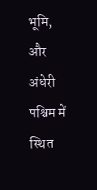भूमि, और अंधेरी पश्चिम में स्थित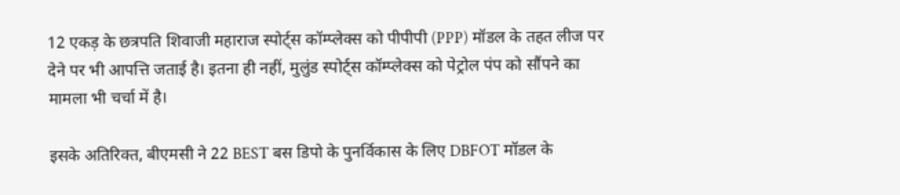12 एकड़ के छत्रपति शिवाजी महाराज स्पोर्ट्स कॉम्प्लेक्स को पीपीपी (PPP) मॉडल के तहत लीज पर देने पर भी आपत्ति जताई है। इतना ही नहीं, मुलुंड स्पोर्ट्स कॉम्प्लेक्स को पेट्रोल पंप को सौंपने का मामला भी चर्चा में है।

इसके अतिरिक्त, बीएमसी ने 22 BEST बस डिपो के पुनर्विकास के लिए DBFOT मॉडल के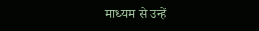माध्यम से उन्हें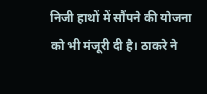निजी हाथों में सौंपने की योजना को भी मंजूरी दी है। ठाकरे ने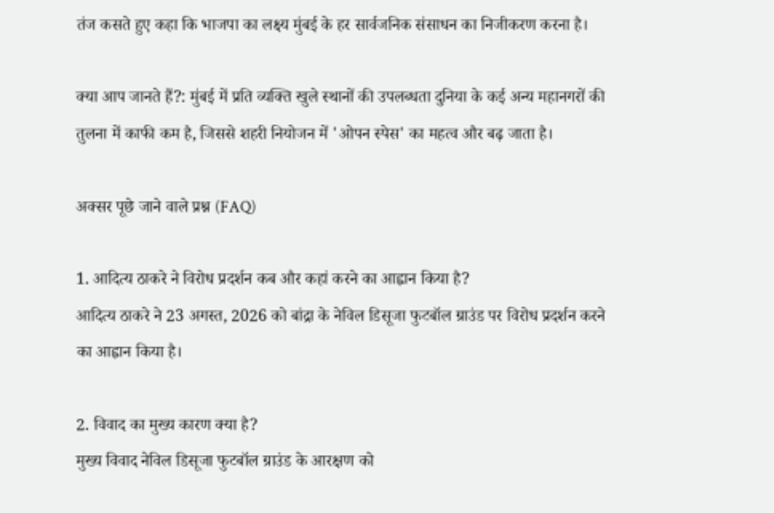तंज कसते हुए कहा कि भाजपा का लक्ष्य मुंबई के हर सार्वजनिक संसाधन का निजीकरण करना है।

क्या आप जानते हैं?: मुंबई में प्रति व्यक्ति खुले स्थानों की उपलब्धता दुनिया के कई अन्य महानगरों की तुलना में काफी कम है, जिससे शहरी नियोजन में 'ओपन स्पेस' का महत्व और बढ़ जाता है।

अक्सर पूछे जाने वाले प्रश्न (FAQ)

1. आदित्य ठाकरे ने विरोध प्रदर्शन कब और कहां करने का आह्वान किया है?
आदित्य ठाकरे ने 23 अगस्त, 2026 को बांद्रा के नेविल डिसूजा फुटबॉल ग्राउंड पर विरोध प्रदर्शन करने का आह्वान किया है।

2. विवाद का मुख्य कारण क्या है?
मुख्य विवाद नेविल डिसूजा फुटबॉल ग्राउंड के आरक्षण को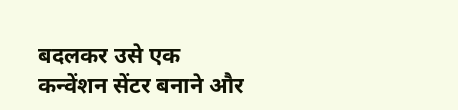बदलकर उसे एक कन्वेंशन सेंटर बनाने और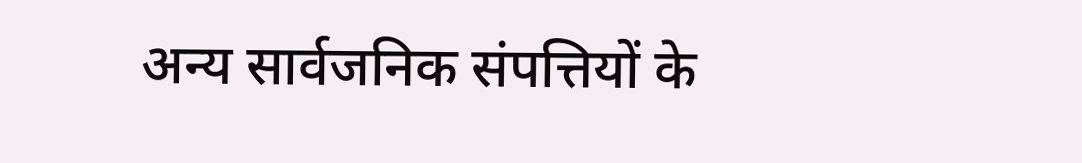अन्य सार्वजनिक संपत्तियों के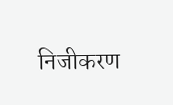निजीकरण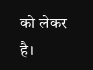को लेकर है।